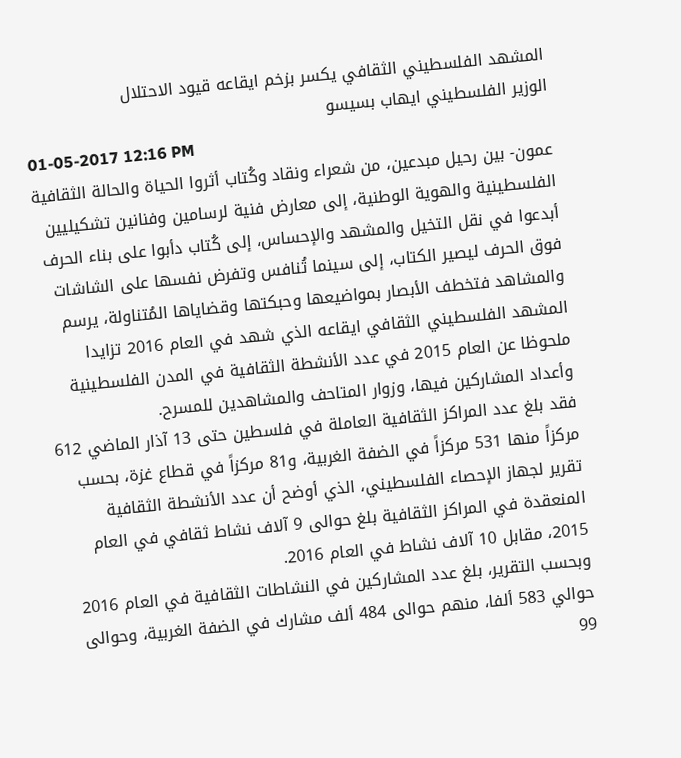المشهد الفلسطيني الثقافي يكسر بزخم ايقاعه قيود الاحتلال
الوزير الفلسطيني ايهاب بسيسو
01-05-2017 12:16 PM
عمون- بين رحيل مبدعين، من شعراء ونقاد وكُتاب أثروا الحياة والحالة الثقافية الفلسطينية والهوية الوطنية، إلى معارض فنية لرسامين وفنانين تشكيليين أبدعوا في نقل التخيل والمشهد والإحساس، إلى كُتاب دأبوا على بناء الحرف فوق الحرف ليصير الكتاب، إلى سينما تُنافس وتفرض نفسها على الشاشات والمشاهد فتخطف الأبصار بمواضيعها وحبكتها وقضاياها المُتناولة، يرسم المشهد الفلسطيني الثقافي ايقاعه الذي شهد في العام 2016 تزايدا ملحوظا عن العام 2015 في عدد الأنشطة الثقافية في المدن الفلسطينية وأعداد المشاركين فيها، وزوار المتاحف والمشاهدين للمسرح.
فقد بلغ عدد المراكز الثقافية العاملة في فلسطين حتى 13 آذار الماضي 612 مركزاً منها 531 مركزاً في الضفة الغربية، و81 مركزاً في قطاع غزة، بحسب تقرير لجهاز الإحصاء الفلسطيني، الذي أوضح أن عدد الأنشطة الثقافية المنعقدة في المراكز الثقافية بلغ حوالى 9 آلاف نشاط ثقافي في العام 2015، مقابل 10 آلاف نشاط في العام 2016.
وبحسب التقرير، بلغ عدد المشاركين في النشاطات الثقافية في العام 2016 حوالي 583 ألفا، منهم حوالى 484 ألف مشارك في الضفة الغربية، وحوالى 99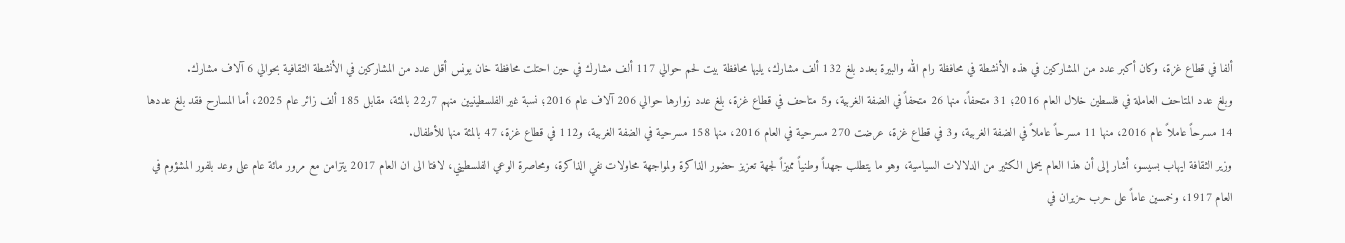ألفا في قطاع غزة، وكان أكبر عدد من المشاركين في هذه الأنشطة في محافظة رام الله والبيرة بعدد بلغ 132 ألف مشارك، يليها محافظة بيت لحم حوالي 117 ألف مشارك في حين احتلت محافظة خان يونس أقل عدد من المشاركين في الأنشطة الثقافية بحوالي 6 آلاف مشارك.
وبلغ عدد المتاحف العاملة في فلسطين خلال العام 2016؛ 31 متحفاً، منها 26 متحفاً في الضفة الغربية، و5 متاحف في قطاع غزة، بلغ عدد زوارها حوالي 206 آلاف عام 2016؛ نسبة غير الفلسطينيين منهم 7ر22 بالمئة، مقابل 185 ألف زائر عام 2025، أما المسارح فقد بلغ عددها 14 مسرحاً عاملاً عام 2016، منها 11 مسرحاً عاملاً في الضفة الغربية، و3 في قطاع غزة، عرضت 270 مسرحية في العام 2016، منها 158 مسرحية في الضفة الغربية، و112 في قطاع غزة، 47 بالمئة منها للأطفال.
وزير الثقافة ايهاب بسيسو، أشار إلى أن هذا العام يحمل الكثير من الدلالات السياسية، وهو ما يتطلب جهداً وطنياً مميزاً لجهة تعزيز حضور الذاكرة ولمواجهة محاولات نفي الذاكرة، ومحاصرة الوعي الفلسطيني، لافتا الى ان العام 2017 يتزامن مع مرور مائة عام على وعد بلفور المشؤوم في العام 1917، وخمسين عاماً على حرب حزيران في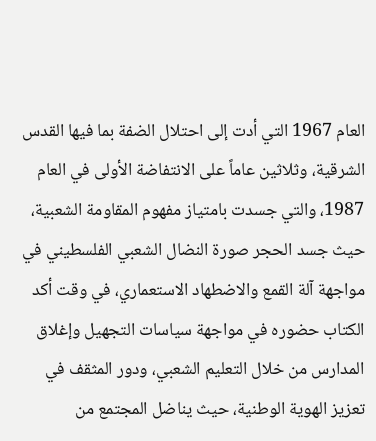العام 1967 التي أدت إلى احتلال الضفة بما فيها القدس الشرقية، وثلاثين عاماً على الانتفاضة الأولى في العام 1987، والتي جسدت بامتياز مفهوم المقاومة الشعبية، حيث جسد الحجر صورة النضال الشعبي الفلسطيني في مواجهة آلة القمع والاضطهاد الاستعماري، في وقت أكد الكتاب حضوره في مواجهة سياسات التجهيل وإغلاق المدارس من خلال التعليم الشعبي، ودور المثقف في تعزيز الهوية الوطنية، حيث يناضل المجتمع من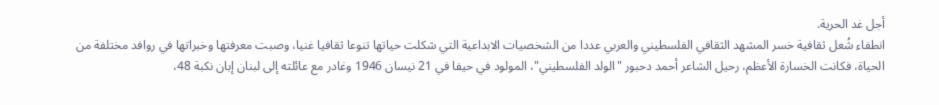أجل غد الحرية.
انطفاء شُعل ثقافية خسر المشهد الثقافي الفلسطيني والعربي عددا من الشخصيات الابداعية التي شكلت حياتها تنوعا ثقافيا غنيا، وصبت معرفتها وخبراتها في روافد مختلفة من الحياة، فكانت الخسارة الأعظم، رحيل الشاعر أحمد دحبور "الولد الفلسطيني"، المولود في حيفا في 21 نيسان 1946 وغادر مع عائلته إلى لبنان إبان نكبة 48،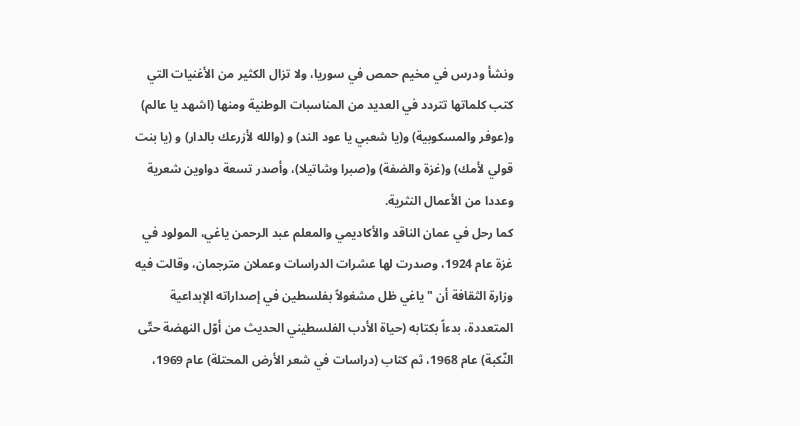ونشأ ودرس في مخيم حمص في سوريا، ولا تزال الكثير من الأغنيات التي كتب كلماتها تتردد في العديد من المناسبات الوطنية ومنها (اشهد يا عالم) و(عوفر والمسكوبية) و(يا شعبي يا عود الند) و (والله لأزرعك بالدار) و (يا بنت قولي لأمك) و(غزة والضفة) و(صبرا وشاتيلا)، وأصدر تسعة دواوين شعرية وعددا من الأعمال النثرية.
كما رحل في عمان الناقد والأكاديمي والمعلم عبد الرحمن ياغي، المولود في غزة عام 1924، وصدرت لها عشرات الدراسات وعملان مترجمان، وقالت فيه وزارة الثقافة أن "ياغي ظل مشغولاً بفلسطين في إصداراته الإبداعية المتعددة، بدءاً بكتابه (حياة الأدب الفلسطيني الحديث من أوّل النهضة حتّى النّكبة) عام 1968، ثم كتاب (دراسات في شعر الأرض المحتلة) عام 1969،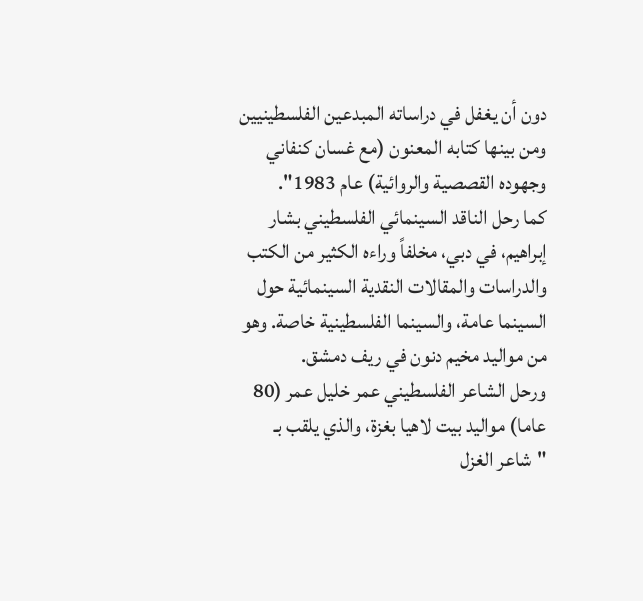دون أن يغفل في دراساته المبدعين الفلسطينيين ومن بينها كتابه المعنون (مع غسان كنفاني وجهوده القصصية والروائية) عام 1983".
كما رحل الناقد السينمائي الفلسطيني بشار إبراهيم، في دبي، مخلفاً وراءه الكثير من الكتب والدراسات والمقالات النقدية السينمائية حول السينما عامة، والسينما الفلسطينية خاصة. وهو من مواليد مخيم دنون في ريف دمشق.
ورحل الشاعر الفلسطيني عمر خليل عمر (80 عاما) مواليد بيت لاهيا بغزة، والذي يلقب بـ "شاعر الغزل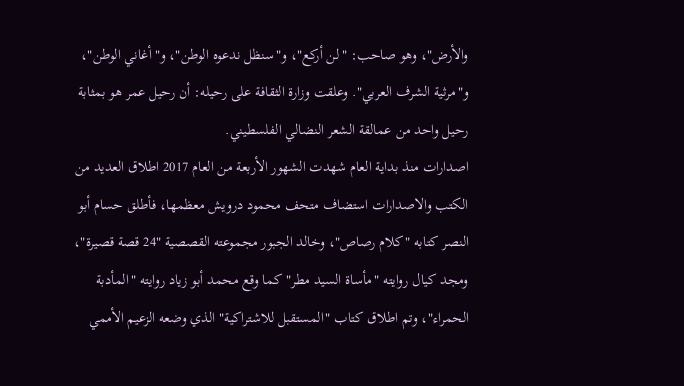والأرض"، وهو صاحب: "لن أركع"، و"سنظل ندعوه الوطن"، و"أغاني الوطن"، و"مرثية الشرف العربي". وعلقت وزارة الثقافة على رحيله: أن رحيل عمر هو بمثابة رحيل واحد من عمالقة الشعر النضالي الفلسطيني.
اصدارات منذ بداية العام شهدت الشهور الأربعة من العام 2017 اطلاق العديد من الكتب والاصدارات استضاف متحف محمود درويش معظمها، فأطلق حسام أبو النصر كتابه "كلام رصاص"، وخالد الجبور مجموعته القصصية "24 قصة قصيرة"، ومجد كيال روايته "مأساة السيد مطر" كما وقع محمد أبو زياد روايته "المأدبة الحمراء"، وتم اطلاق كتاب "المستقبل للاشتراكية" الذي وضعه الزعيم الأممي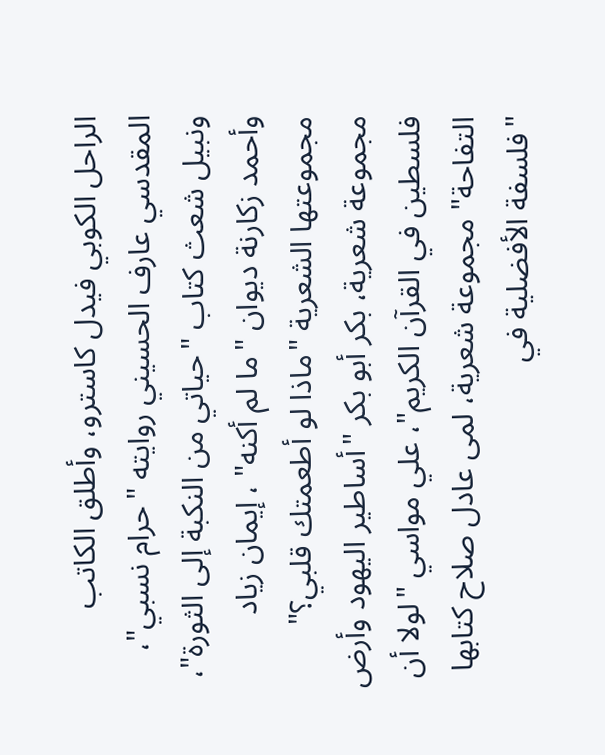الراحل الكوبي فيدل كاسترو، وأطلق الكاتب المقدسي عارف الحسيني روايته "حرام نسبي"، ونبيل شعث كتاب "حياتي من النكبة إلى الثورة"، وأحمد زكارنة ديوان "ما لم أكنه" ، إيمان زياد مجموعتها الشعرية "ماذا لو أطعمتك قلبي؟" مجموعة شعرية، بكر أبو بكر "أساطير اليهود وأرض فلسطين في القرآن الكريم"، علي مواسي "لولا أن التفاحة" مجموعة شعرية، لمى عادل صلاح كتابها "فلسفة الأفضلية في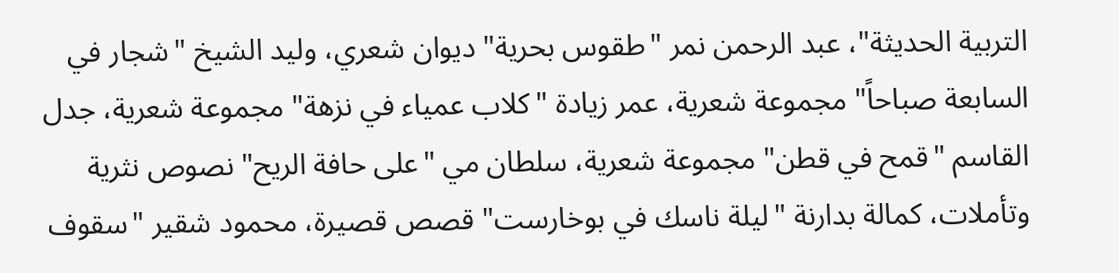التربية الحديثة"، عبد الرحمن نمر "طقوس بحرية" ديوان شعري، وليد الشيخ "شجار في السابعة صباحاً" مجموعة شعرية، عمر زيادة "كلاب عمياء في نزهة" مجموعة شعرية، جدل القاسم "قمح في قطن" مجموعة شعرية، سلطان مي "على حافة الريح" نصوص نثرية وتأملات، كمالة بدارنة "ليلة ناسك في بوخارست" قصص قصيرة، محمود شقير "سقوف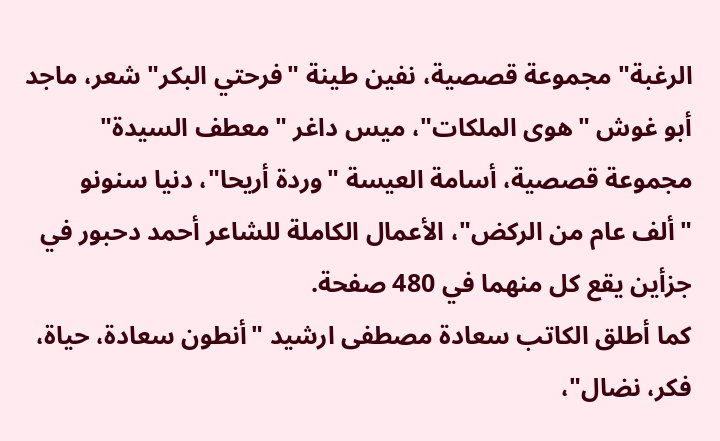الرغبة" مجموعة قصصية، نفين طينة "فرحتي البكر" شعر، ماجد أبو غوش "هوى الملكات"، ميس داغر "معطف السيدة" مجموعة قصصية، أسامة العيسة "وردة أريحا"، دنيا سنونو "ألف عام من الركض"، الأعمال الكاملة للشاعر أحمد دحبور في جزأين يقع كل منهما في 480 صفحة.
كما أطلق الكاتب سعادة مصطفى ارشيد "أنطون سعادة، حياة، فكر، نضال"،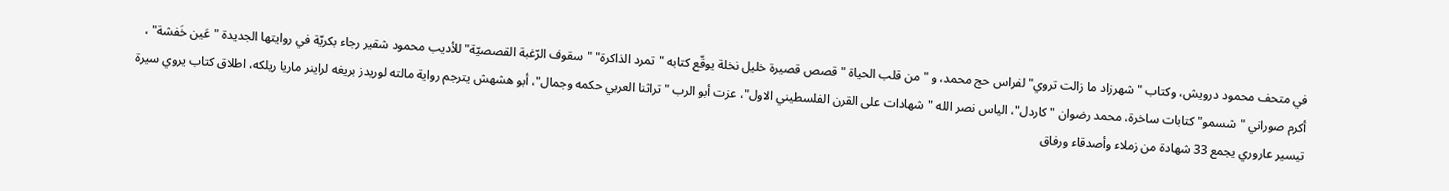في متحف محمود درويش، وكتاب "شهرزاد ما زالت تروي" لفراس حج محمد، و "من قلب الحياة " قصص قصيرة خليل نخلة يوقّع كتابه "تمرد الذاكرة" "سقوف الرّغبة القصصيّة" للأديب محمود شقير رجاء بكريّة في روايتها الجديدة "عَين خَفشة" ، أكرم صوراني "شسمو" كتابات ساخرة، محمد رضوان "كاردل"، الياس نصر الله "شهادات على القرن الفلسطيني الاول"، عزت أبو الرب "تراثنا العربي حكمه وجمال"، أبو هشهش يترجم رواية مالته لوريدز بريغه لراينر ماريا ريلكه، اطلاق كتاب يروي سيرة تيسير عاروري يجمع 33 شهادة من زملاء وأصدقاء ورفاق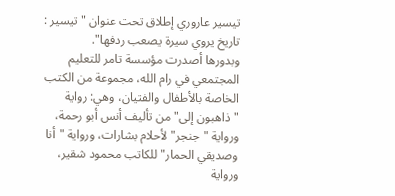تيسير عاروري إطلاق تحت عنوان "تيسير : تاريخ يروي سيرة يصعب ردفها".
وبدورها أصدرت مؤسسة تامر للتعليم المجتمعي في رام الله، مجموعة من الكتب الخاصة بالأطفال والفتيان، وهي: رواية "ذاهبون إلى" من تأليف أنس أبو رحمة، ورواية "جنجر" لأحلام بشارات، ورواية "أنا وصديقي الحمار" للكاتب محمود شقير، ورواية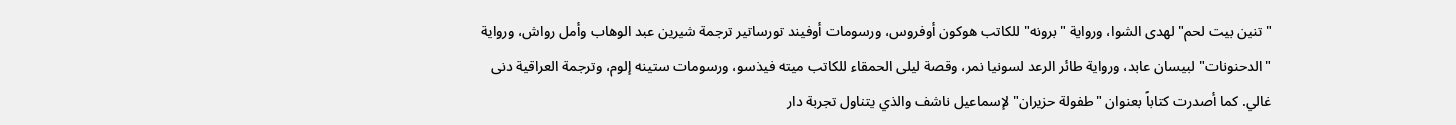"تنين بيت لحم" لهدى الشوا، ورواية "برونه" للكاتب هوكون أوفروس، ورسومات أوفيند تورساتير ترجمة شيرين عبد الوهاب وأمل رواش، ورواية "الدحنونات" لبيسان عابد، ورواية طائر الرعد لسونيا نمر، وقصة ليلى الحمقاء للكاتب ميته فيذسو، ورسومات ستينه إلوم، وترجمة العراقية دنى غالي. كما أصدرت كتاباً بعنوان "طفولة حزيران" لإسماعيل ناشف والذي يتناول تجربة دار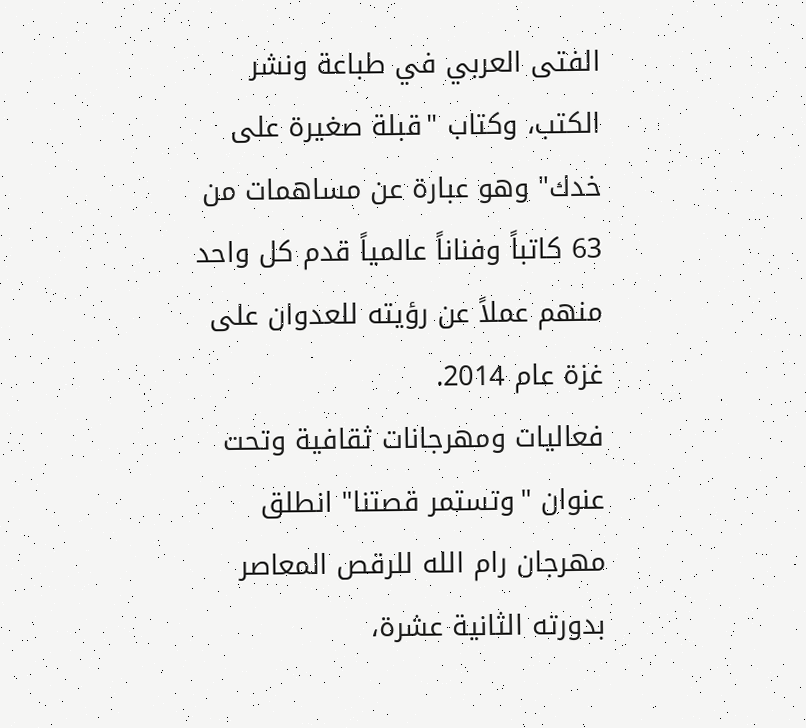الفتى العربي في طباعة ونشر الكتب، وكتاب "قبلة صغيرة على خدك" وهو عبارة عن مساهمات من 63 كاتباً وفناناً عالمياً قدم كل واحد منهم عملاً عن رؤيته للعدوان على غزة عام 2014.
فعاليات ومهرجانات ثقافية وتحت عنوان "وتستمر قصتنا" انطلق مهرجان رام الله للرقص المعاصر بدورته الثانية عشرة،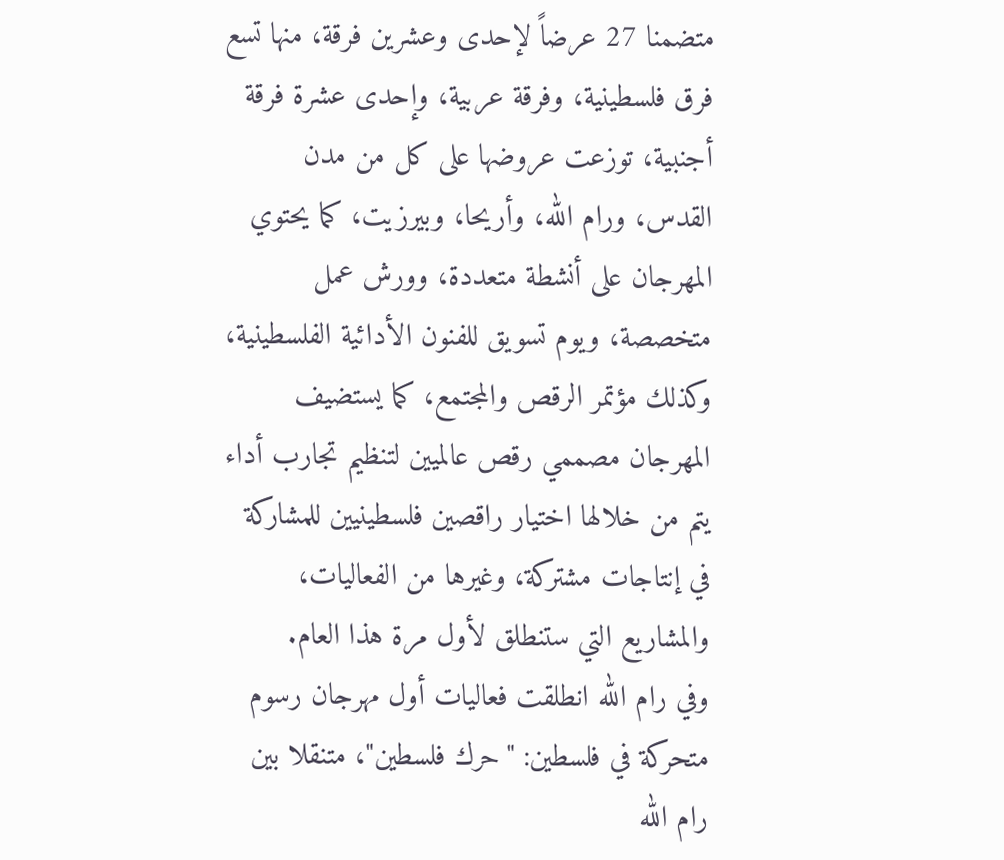متضمنا 27 عرضاً لإحدى وعشرين فرقة، منها تسع فرق فلسطينية، وفرقة عربية، وإحدى عشرة فرقة أجنبية، توزعت عروضها على كل من مدن القدس، ورام الله، وأريحا، وبيرزيت، كما يحتوي المهرجان على أنشطة متعددة، وورش عمل متخصصة، ويوم تسويق للفنون الأدائية الفلسطينية، وكذلك مؤتمر الرقص والمجتمع، كما يستضيف المهرجان مصممي رقص عالميين لتنظيم تجارب أداء يتم من خلالها اختيار راقصين فلسطينيين للمشاركة في إنتاجات مشتركة، وغيرها من الفعاليات، والمشاريع التي ستنطلق لأول مرة هذا العام.
وفي رام الله انطلقت فعاليات أول مهرجان رسوم متحركة في فلسطين: "حرك فلسطين"، متنقلا بين رام الله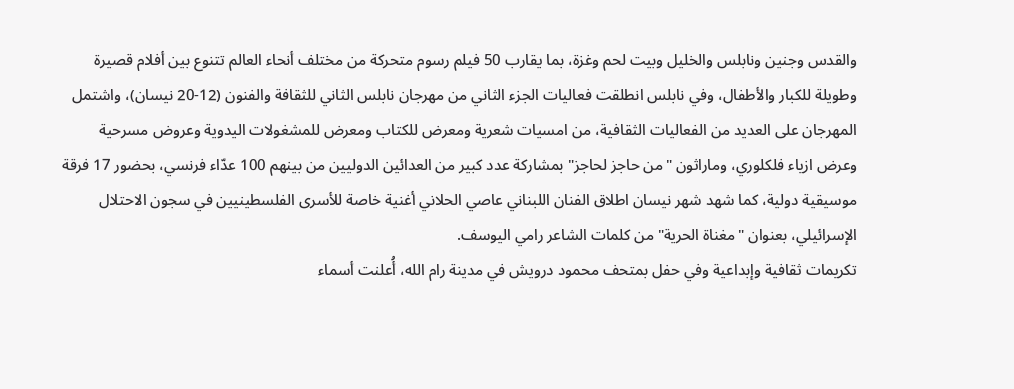والقدس وجنين ونابلس والخليل وبيت لحم وغزة، بما يقارب 50 فيلم رسوم متحركة من مختلف أنحاء العالم تتنوع بين أفلام قصيرة وطويلة للكبار والأطفال، وفي نابلس انطلقت فعاليات الجزء الثاني من مهرجان نابلس الثاني للثقافة والفنون (12-20 نيسان)، واشتمل المهرجان على العديد من الفعاليات الثقافية، من امسيات شعرية ومعرض للكتاب ومعرض للمشغولات اليدوية وعروض مسرحية وعرض ازياء فلكلوري، وماراثون "من حاجز لحاجز" بمشاركة عدد كبير من العدائين الدوليين من بينهم 100 عدّاء فرنسي، بحضور 17 فرقة موسيقية دولية، كما شهد شهر نيسان اطلاق الفنان اللبناني عاصي الحلاني أغنية خاصة للأسرى الفلسطينيين في سجون الاحتلال الإسرائيلي، بعنوان "مغناة الحرية" من كلمات الشاعر رامي اليوسف.
تكريمات ثقافية وإبداعية وفي حفل بمتحف محمود درويش في مدينة رام الله، أُعلنت أسماء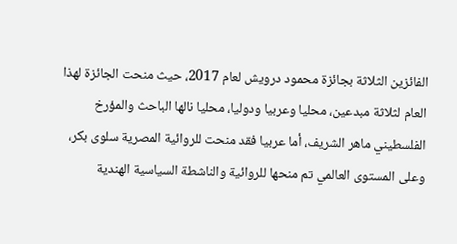الفائزين الثلاثة بجائزة محمود درويش لعام 2017، حيث منحت الجائزة لهذا العام لثلاثة مبدعين، محليا وعربيا ودوليا، محليا نالها الباحث والمؤرخ الفلسطيني ماهر الشريف، أما عربيا فقد منحت للروائية المصرية سلوى بكر، وعلى المستوى العالمي تم منحها للروائية والناشطة السياسية الهندية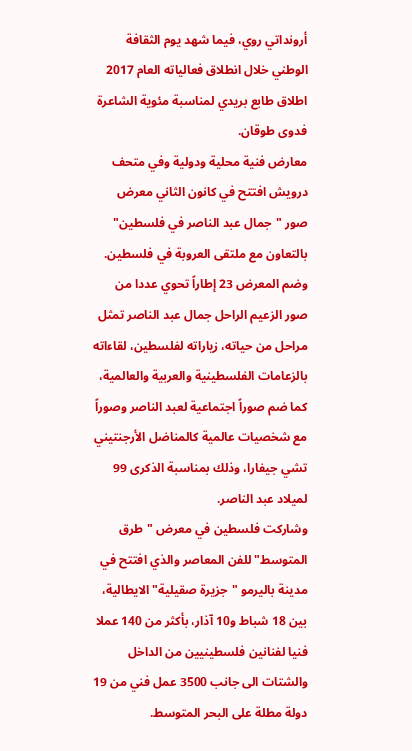أرونداتي روي، فيما شهد يوم الثقافة الوطني خلال انطلاق فعالياته العام 2017 اطلاق طابع بريدي لمناسبة مئوية الشاعرة فدوى طوقان.
معارض فنية محلية ودولية وفي متحف درويش افتتح في كانون الثاني معرض صور "جمال عبد الناصر في فلسطين" بالتعاون مع ملتقى العروبة في فلسطين. وضم المعرض 23 إطاراً تحوي عددا من صور الزعيم الراحل جمال عبد الناصر تمثل مراحل من حياته، زياراته لفلسطين، لقاءاته بالزعامات الفلسطينية والعربية والعالمية، كما ضم صوراً اجتماعية لعبد الناصر وصوراً مع شخصيات عالمية كالمناضل الأرجنتيني تشي جيفارا، وذلك بمناسبة الذكرى 99 لميلاد عبد الناصر.
وشاركت فلسطين في معرض "طرق المتوسط" للفن المعاصر والذي افتتح في مدينة باليرمو "جزيرة صقيلية" الايطالية، بين 18 شباط و10 آذار، بأكثر من 140 عملا فنيا لفنانين فلسطينيين من الداخل والشتات الى جانب 3500 عمل فني من 19 دولة مطلة على البحر المتوسط.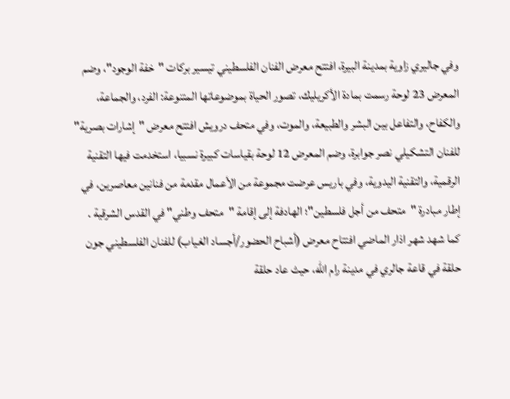وفي جاليري زاوية بمدينة البيرة، افتتح معرض الفنان الفلسطيني تيسير بركات "خفة الوجود"، وضم المعرض 23 لوحة رسمت بمادة الأكريليك، تصور الحياة بموضوعاتها المتنوعة: الفرد، والجماعة، والكفاح، والتفاعل بين البشر والطبيعة، والموت، وفي متحف درويش افتتح معرض "إشارات بصرية" للفنان التشكيلي نصر جوابرة، وضم المعرض 12 لوحة بقياسات كبيرة نسبيا، استخدمت فيها التقنية الرقمية، والتقنية اليدوية، وفي باريس عرضت مجموعة من الأعمال مقدمة من فنانين معاصرين، في إطار مبادرة "متحف من أجل فلسطين"؛ الهادفة إلى إقامة "متحف وطني" في القدس الشرقية .
كما شهد شهر اذار الماضي افتتاح معرض (أشباح الحضور/أجساد الغياب) للفنان الفلسطيني جون حلقة في قاعة جالري في مدينة رام الله، حيث عاد حلقة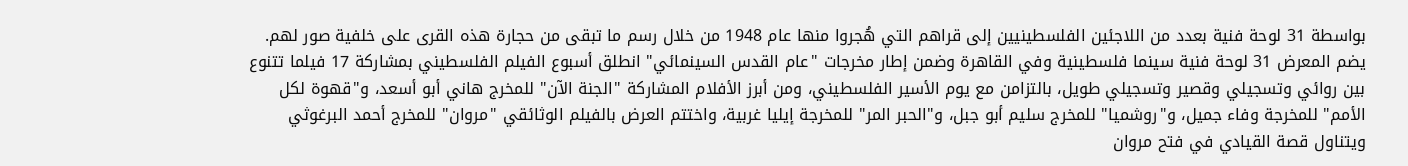بواسطة 31 لوحة فنية بعدد من اللاجئين الفلسطينيين إلى قراهم التي هُجروا منها عام 1948 من خلال رسم ما تبقى من حجارة هذه القرى على خلفية صور لهم. يضم المعرض 31 لوحة فنية سينما فلسطينية وفي القاهرة وضمن إطار مخرجات "عام القدس السينمائي" انطلق أسبوع الفيلم الفلسطيني بمشاركة 17 فيلما تتنوع بين روائي وتسجيلي وقصير وتسجيلي طويل، بالتزامن مع يوم الأسير الفلسطيني، ومن أبرز الأفلام المشاركة "الجنة الآن" للمخرج هاني أبو أسعد، و"قهوة لكل الأمم" للمخرجة وفاء جميل، و"روشميا" للمخرج سليم أبو جبل، و"الحبر المر" للمخرجة إيليا غربية، واختتم العرض بالفيلم الوثائقي "مروان" للمخرج أحمد البرغوثي ويتناول قصة القيادي في فتح مروان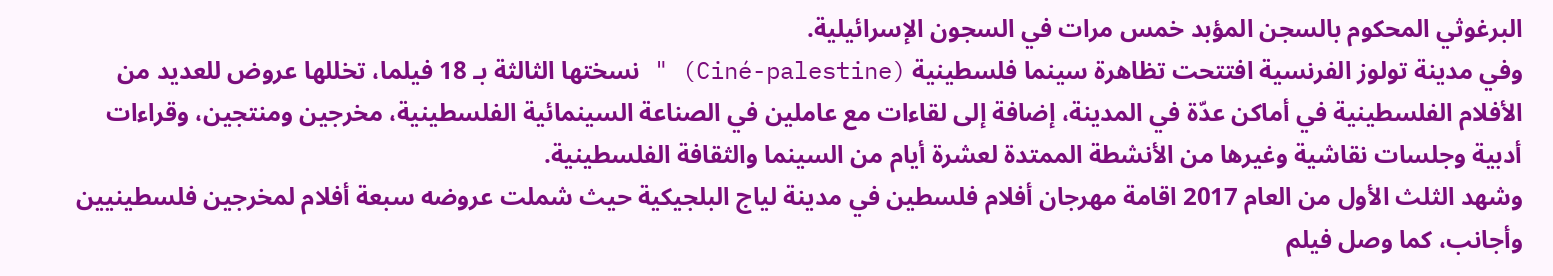البرغوثي المحكوم بالسجن المؤبد خمس مرات في السجون الإسرائيلية.
وفي مدينة تولوز الفرنسية افتتحت تظاهرة سينما فلسطينية (Ciné-palestine) " نسختها الثالثة بـ 18 فيلما، تخللها عروض للعديد من الأفلام الفلسطينية في أماكن عدّة في المدينة، إضافة إلى لقاءات مع عاملين في الصناعة السينمائية الفلسطينية، مخرجين ومنتجين، وقراءات أدبية وجلسات نقاشية وغيرها من الأنشطة الممتدة لعشرة أيام من السينما والثقافة الفلسطينية.
وشهد الثلث الأول من العام 2017 اقامة مهرجان أفلام فلسطين في مدينة لياج البلجيكية حيث شملت عروضه سبعة أفلام لمخرجين فلسطينيين وأجانب، كما وصل فيلم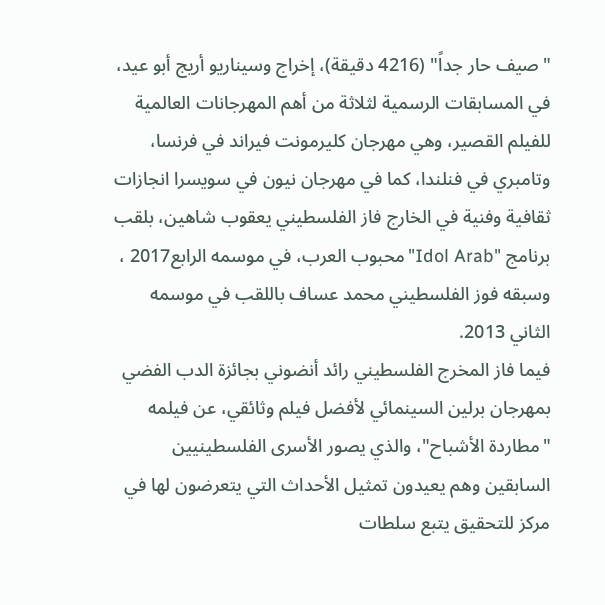"صيف حار جداً" (4216 دقيقة)، إخراج وسيناريو أريج أبو عيد، في المسابقات الرسمية لثلاثة من أهم المهرجانات العالمية للفيلم القصير، وهي مهرجان كليرمونت فيراند في فرنسا، وتامبري في فنلندا، كما في مهرجان نيون في سويسرا انجازات ثقافية وفنية في الخارج فاز الفلسطيني يعقوب شاهين، بلقب برنامج "Idol Arab"محبوب العرب، في موسمه الرابع2017 ، وسبقه فوز الفلسطيني محمد عساف باللقب في موسمه الثاني 2013.
فيما فاز المخرج الفلسطيني رائد أنضوني بجائزة الدب الفضي بمهرجان برلين السينمائي لأفضل فيلم وثائقي، عن فيلمه "مطاردة الأشباح"، والذي يصور الأسرى الفلسطينيين السابقين وهم يعيدون تمثيل الأحداث التي يتعرضون لها في مركز للتحقيق يتبع سلطات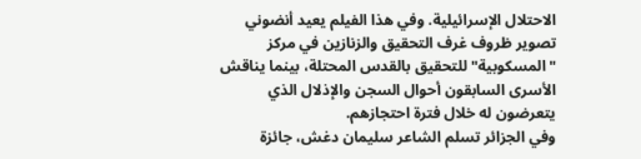الاحتلال الإسرائيلية. وفي هذا الفيلم يعيد أنضوني تصوير ظروف غرف التحقيق والزنازين في مركز "المسكوبية" للتحقيق بالقدس المحتلة، بينما يناقش الأسرى السابقون أحوال السجن والإذلال الذي يتعرضون له خلال فترة احتجازهم.
وفي الجزائر تسلم الشاعر سليمان دغش، جائزة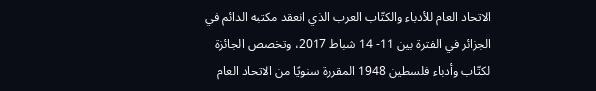الاتحاد العام للأدباء والكتّاب العرب الذي انعقد مكتبه الدائم في الجزائر في الفترة بين 11- 14 شباط 2017، وتخصص الجائزة لكتّاب وأدباء فلسطين 1948 المقررة سنويًا من الاتحاد العام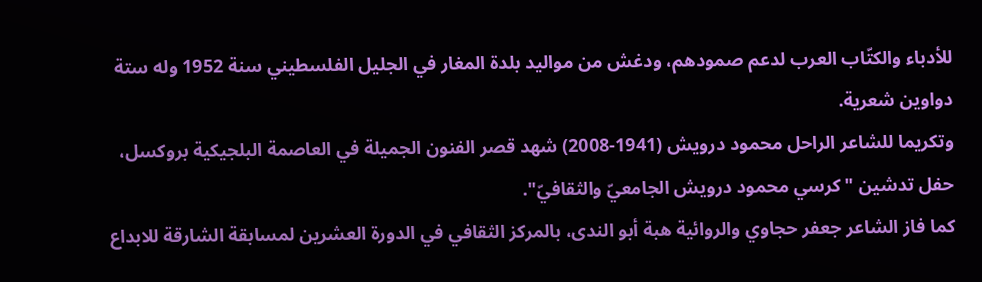للأدباء والكتّاب العرب لدعم صمودهم، ودغش من مواليد بلدة المغار في الجليل الفلسطيني سنة 1952 وله ستة دواوين شعرية.
وتكريما للشاعر الراحل محمود درويش (1941-2008) شهد قصر الفنون الجميلة في العاصمة البلجيكية بروكسل، حفل تدشين "كرسي محمود درويش الجامعيّ والثقافيّ".
كما فاز الشاعر جعفر حجاوي والروائية هبة أبو الندى، بالمركز الثقافي في الدورة العشرين لمسابقة الشارقة للابداع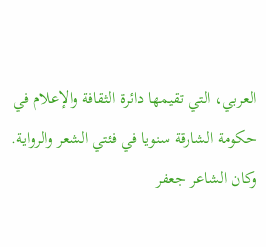العربي، التي تقيمها دائرة الثقافة والإعلام في حكومة الشارقة سنويا في فئتي الشعر والرواية. وكان الشاعر جعفر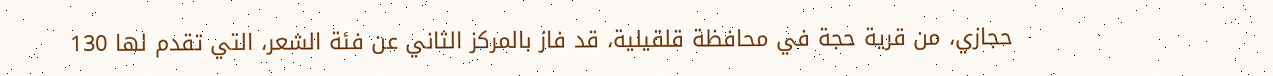حجازي، من قرية حجة في محافظة قلقيلية، قد فاز بالمركز الثاني عن فئة الشعر، التي تقدم لها 130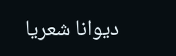ديوانا شعريا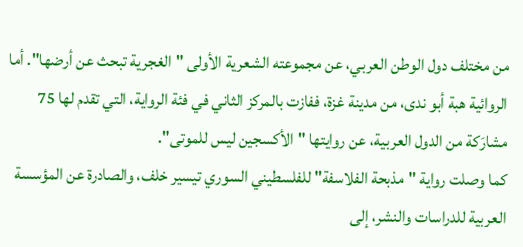من مختلف دول الوطن العربي، عن مجموعته الشعرية الأولى "الغجرية تبحث عن أرضها". أما الروائية هبة أبو ندى، من مدينة غزة، ففازت بالمركز الثاني في فئة الرواية، التي تقدم لها 75 مشارَكة من الدول العربية، عن روايتها "الأكسجين ليس للموتى".
كما وصلت رواية "مذبحة الفلاسفة" للفلسطيني السوري تيسير خلف، والصادرة عن المؤسسة العربية للدراسات والنشر، إلى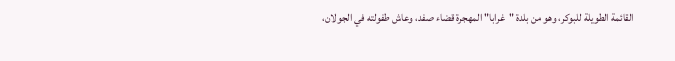القائمة الطويلة للبوكر، وهو من بلدة "غرابا" المهجرة قضاء صفد، وعاش طفولته في الجولان،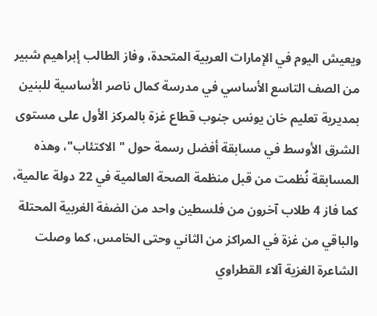ويعيش اليوم في الإمارات العربية المتحدة، وفاز الطالب إبراهيم شبير من الصف التاسع الأساسي في مدرسة كمال ناصر الأساسية للبنين بمديرية تعليم خان يونس جنوب قطاع غزة بالمركز الأول على مستوى الشرق الأوسط في مسابقة أفضل رسمة حول "الاكتئاب"، وهذه المسابقة نُظمت من قبل منظمة الصحة العالمية في 22 دولة عالمية، كما فاز 4 طلاب آخرون من فلسطين واحد من الضفة الغربية المحتلة والباقي من غزة في المراكز من الثاني وحتى الخامس، كما وصلت الشاعرة الغزية آلاء القطراوي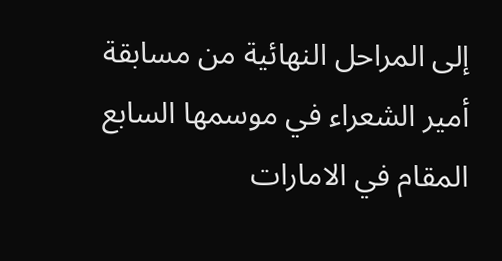إلى المراحل النهائية من مسابقة أمير الشعراء في موسمها السابع المقام في الامارات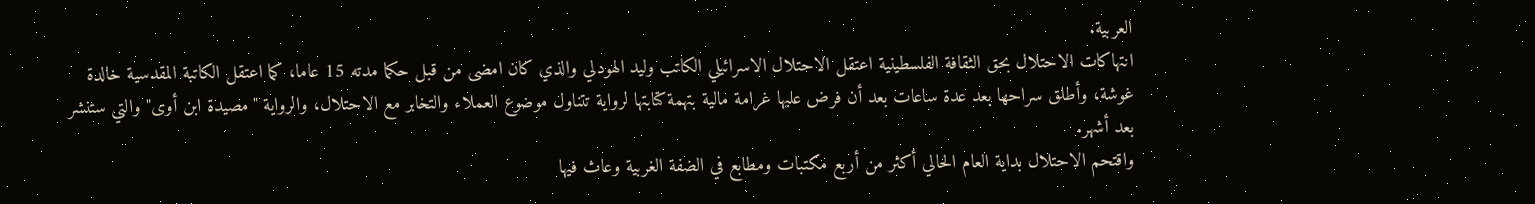العربية.
انتهاكات الاحتلال بحق الثقافة الفلسطينية اعتقل الاحتلال الاسرائيلي الكاتب وليد الهودلي والذي كان امضى من قبل حكما مدته 15 عاما، كما اعتقل الكاتبة المقدسية خالدة غوشة، وأطلق سراحها بعد عدة ساعات بعد أن فرض عليها غرامة مالية بتهمة كتابتها لرواية تتناول موضوع العملاء والتخابر مع الاحتلال، والرواية "مصيدة ابن أوى" والتي ستنشر بعد أشهر.
واقتحم الاحتلال بداية العام الحالي أكثر من أربع مكتبات ومطابع في الضفة الغربية وعاث فيها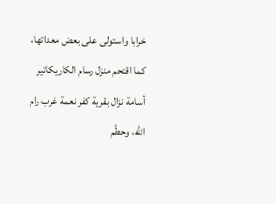خرابا واستولى على بعض معداتها، كما اقتحم منزل رسام الكاريكاتير أسامة نزال بقرية كفر نعمة غرب رام الله، وحطّم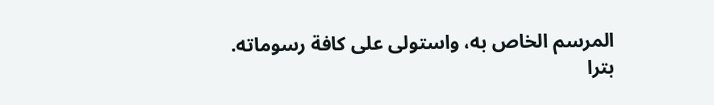المرسم الخاص به، واستولى على كافة رسوماته.
بترا